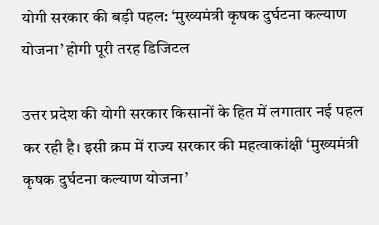योगी सरकार की बड़ी पहल: ‘मुख्यमंत्री कृषक दुर्घटना कल्याण योजना’ होगी पूरी तरह डिजिटल

उत्तर प्रदेश की योगी सरकार किसानों के हित में लगातार नई पहल कर रही है। इसी क्रम में राज्य सरकार की महत्वाकांक्षी ‘मुख्यमंत्री कृषक दुर्घटना कल्याण योजना’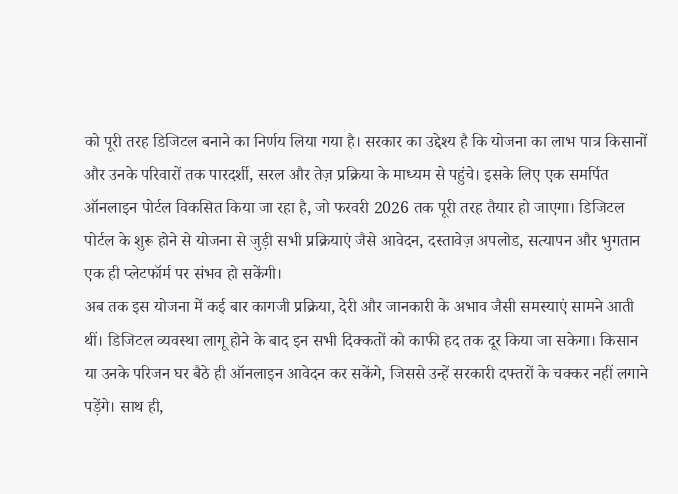को पूरी तरह डिजिटल बनाने का निर्णय लिया गया है। सरकार का उद्देश्य है कि योजना का लाभ पात्र किसानों और उनके परिवारों तक पारदर्शी, सरल और तेज़ प्रक्रिया के माध्यम से पहुंचे। इसके लिए एक समर्पित ऑनलाइन पोर्टल विकसित किया जा रहा है, जो फरवरी 2026 तक पूरी तरह तैयार हो जाएगा। डिजिटल पोर्टल के शुरू होने से योजना से जुड़ी सभी प्रक्रियाएं जैसे आवेदन, दस्तावेज़ अपलोड, सत्यापन और भुगतान एक ही प्लेटफॉर्म पर संभव हो सकेंगी।
अब तक इस योजना में कई बार कागजी प्रक्रिया, देरी और जानकारी के अभाव जैसी समस्याएं सामने आती थीं। डिजिटल व्यवस्था लागू होने के बाद इन सभी दिक्कतों को काफी हद तक दूर किया जा सकेगा। किसान या उनके परिजन घर बैठे ही ऑनलाइन आवेदन कर सकेंगे, जिससे उन्हें सरकारी दफ्तरों के चक्कर नहीं लगाने पड़ेंगे। साथ ही,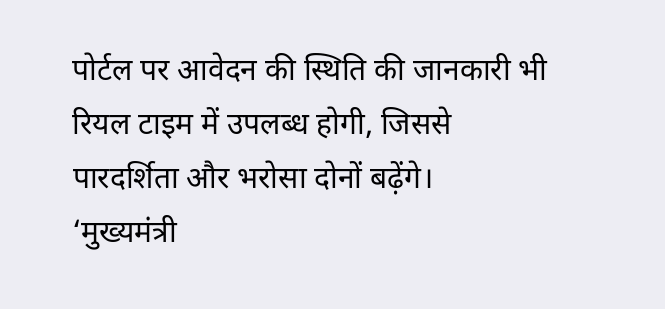पोर्टल पर आवेदन की स्थिति की जानकारी भी रियल टाइम में उपलब्ध होगी, जिससे पारदर्शिता और भरोसा दोनों बढ़ेंगे।
‘मुख्यमंत्री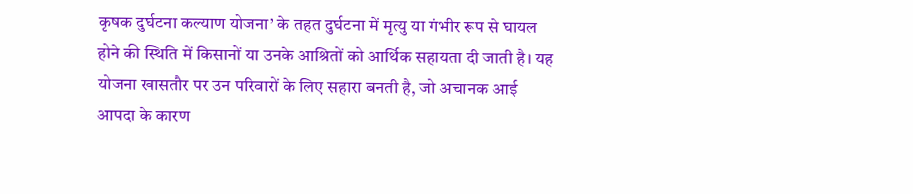कृषक दुर्घटना कल्याण योजना’ के तहत दुर्घटना में मृत्यु या गंभीर रूप से घायल होने की स्थिति में किसानों या उनके आश्रितों को आर्थिक सहायता दी जाती है। यह योजना खासतौर पर उन परिवारों के लिए सहारा बनती है, जो अचानक आई आपदा के कारण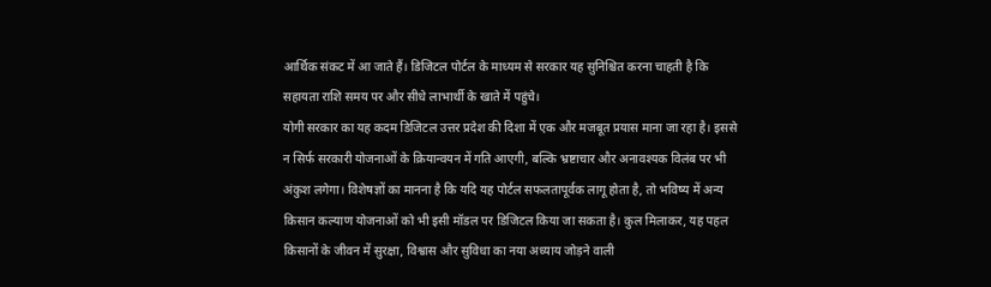आर्थिक संकट में आ जाते हैं। डिजिटल पोर्टल के माध्यम से सरकार यह सुनिश्चित करना चाहती है कि सहायता राशि समय पर और सीधे लाभार्थी के खाते में पहुंचे।
योगी सरकार का यह कदम डिजिटल उत्तर प्रदेश की दिशा में एक और मजबूत प्रयास माना जा रहा है। इससे न सिर्फ सरकारी योजनाओं के क्रियान्वयन में गति आएगी, बल्कि भ्रष्टाचार और अनावश्यक विलंब पर भी अंकुश लगेगा। विशेषज्ञों का मानना है कि यदि यह पोर्टल सफलतापूर्वक लागू होता है, तो भविष्य में अन्य किसान कल्याण योजनाओं को भी इसी मॉडल पर डिजिटल किया जा सकता है। कुल मिलाकर, यह पहल किसानों के जीवन में सुरक्षा, विश्वास और सुविधा का नया अध्याय जोड़ने वाली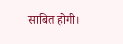साबित होगी।